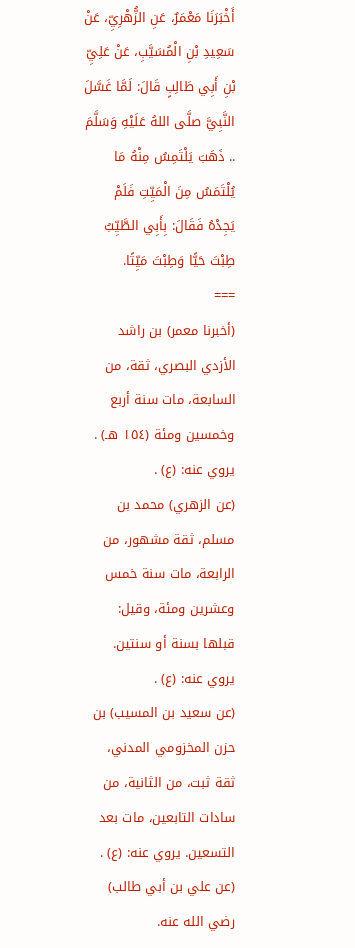أَخْبَرَنَا مَعْمَرٌ، عَنِ الزُّهْرِيِّ، عَنْ سَعِيدِ بْنِ الْمُسَيَّبِ، عَنْ عَلِيِّ بْنِ أَبِي طَالِبٍ قَالَ: لَمَّا غَسَّلَ النَّبِيَّ صلَّى اللهُ عَلَيْهِ وَسَلَّمَ .. ذَهَبَ يَلْتَمِسُ مِنْهُ مَا يُلْتَمَسُ مِنَ الْمَيِّتِ فَلَمْ يَجِدْهُ فَقَالَ: بِأَبِي الطَّيِّبُ طِبْتَ حَيًّا وَطِبْتَ مَيِّتًا.
===
(أخبرنا معمر) بن راشد الأزدي البصري، ثقة، من السابعة، مات سنة أربع وخمسين ومئة (١٥٤ هـ) . يروي عنه: (ع) .
(عن الزهري) محمد بن مسلم، ثقة مشهور، من الرابعة، مات سنة خمس وعشرين ومئة، وقيل: قبلها بسنة أو سنتين. يروي عنه: (ع) .
(عن سعيد بن المسيب) بن حزن المخزومي المدني، ثقة ثبت، من الثانية، من سادات التابعين، مات بعد التسعين. يروي عنه: (ع) .
(عن علي بن أبي طالب) رضي الله عنه.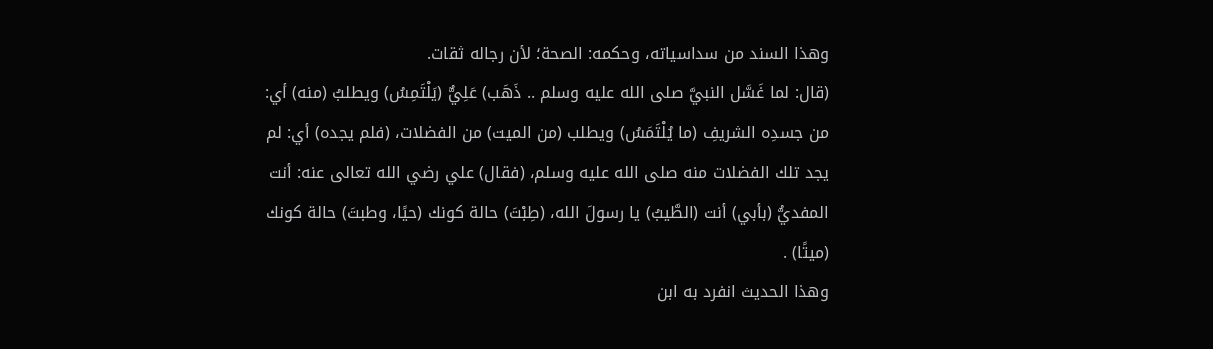وهذا السند من سداسياته، وحكمه: الصحة؛ لأن رجاله ثقات.
(قال: لما غَسَّل النبيَّ صلى الله عليه وسلم .. ذَهَب) عَلِيٌّ (يَلْتَمِسُ) ويطلبُ (منه) أي: من جسدِه الشريفِ (ما يُلْتَمَسُ) ويطلب (من الميت) من الفضلات، (فلم يجده) أي: لم يجد تلك الفضلات منه صلى الله عليه وسلم، (فقال) علي رضي الله تعالى عنه: أنت المفديُّ (بأبي) أنت (الطَّيبُ) يا رسولَ الله، (طِبْتَ) حالة كونك (حيًا، وطبتَ) حالة كونك (ميتًا) .
وهذا الحديث انفرد به ابن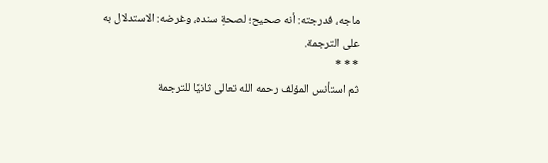ماجه، فدرجته: أنه صحيح؛ لصحةِ سنده، وغرضه: الاستدلال به على الترجمة.
* * *
ثم استأنس المؤلف رحمه الله تعالى ثانيًا للترجمة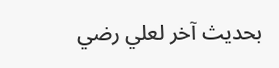بحديث آخر لعلي رضي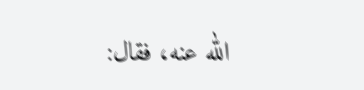الله عنه، فقال: